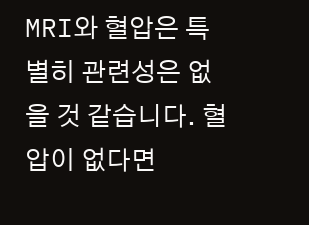MRI와 혈압은 특별히 관련성은 없을 것 같습니다. 혈압이 없다면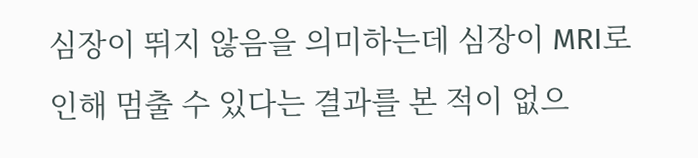심장이 뛰지 않음을 의미하는데 심장이 MRI로 인해 멈출 수 있다는 결과를 본 적이 없으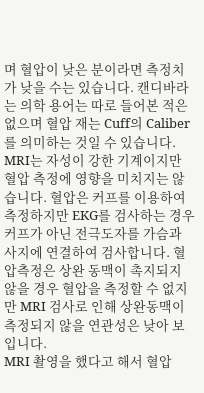며 혈압이 낮은 분이라면 측정치가 낮을 수는 있습니다. 캔디바라는 의학 용어는 따로 들어본 적은 없으며 혈압 재는 Cuff의 Caliber 를 의미하는 것일 수 있습니다.
MRI는 자성이 강한 기계이지만 혈압 측정에 영향을 미치지는 않습니다. 혈압은 커프를 이용하여 측정하지만 EKG를 검사하는 경우 커프가 아닌 전극도자를 가슴과 사지에 연결하여 검사합니다. 혈압측정은 상완 동맥이 촉지되지 않을 경우 혈압을 측정할 수 없지만 MRI 검사로 인해 상완동맥이 측정되지 않을 연관성은 낮아 보입니다.
MRI 촬영을 했다고 해서 혈압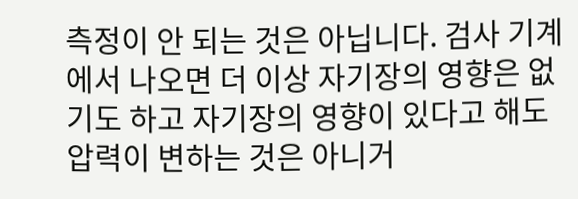측정이 안 되는 것은 아닙니다. 검사 기계에서 나오면 더 이상 자기장의 영향은 없기도 하고 자기장의 영향이 있다고 해도 압력이 변하는 것은 아니거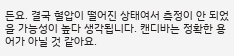든요. 결국 혈압이 떨어진 상태여서 측정이 안 되었을 가능성이 높다 생각됩니다. 캔디바는 정확한 용어가 아닐 것 같아요.